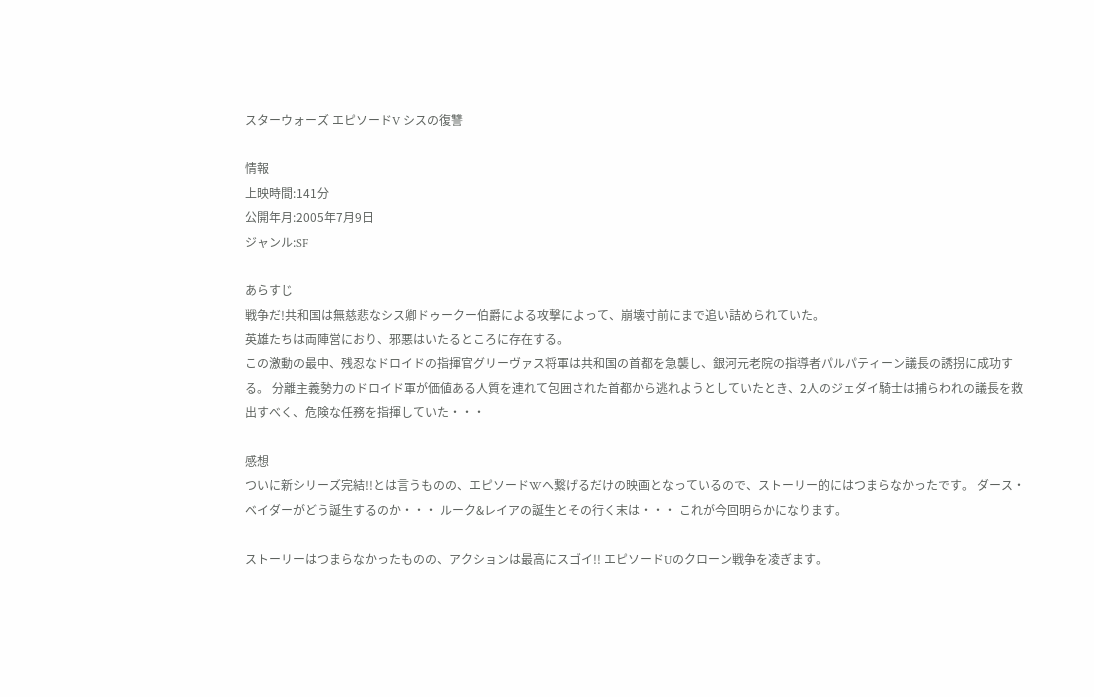スターウォーズ エピソードV シスの復讐

情報
上映時間:141分
公開年月:2005年7月9日
ジャンル:SF

あらすじ
戦争だ!共和国は無慈悲なシス卿ドゥークー伯爵による攻撃によって、崩壊寸前にまで追い詰められていた。
英雄たちは両陣営におり、邪悪はいたるところに存在する。
この激動の最中、残忍なドロイドの指揮官グリーヴァス将軍は共和国の首都を急襲し、銀河元老院の指導者パルパティーン議長の誘拐に成功する。 分離主義勢力のドロイド軍が価値ある人質を連れて包囲された首都から逃れようとしていたとき、2人のジェダイ騎士は捕らわれの議長を救出すべく、危険な任務を指揮していた・・・

感想
ついに新シリーズ完結!!とは言うものの、エピソードWへ繋げるだけの映画となっているので、ストーリー的にはつまらなかったです。 ダース・ベイダーがどう誕生するのか・・・ ルーク&レイアの誕生とその行く末は・・・ これが今回明らかになります。

ストーリーはつまらなかったものの、アクションは最高にスゴイ!! エピソードUのクローン戦争を凌ぎます。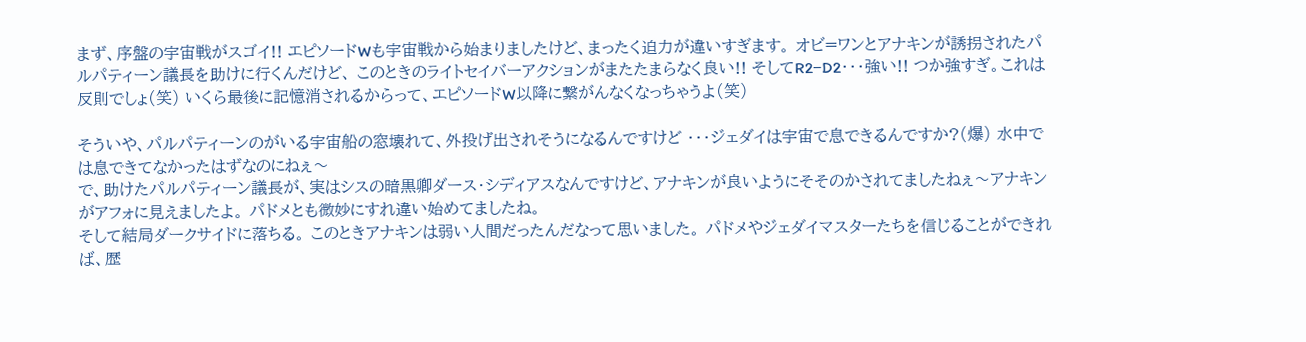まず、序盤の宇宙戦がスゴイ!! エピソードWも宇宙戦から始まりましたけど、まったく迫力が違いすぎます。 オビ=ワンとアナキンが誘拐されたパルパティーン議長を助けに行くんだけど、 このときのライトセイバーアクションがまたたまらなく良い!! そしてR2−D2・・・強い!! つか強すぎ。これは反則でしょ(笑) いくら最後に記憶消されるからって、エピソードW以降に繋がんなくなっちゃうよ(笑)

そういや、パルパティーンのがいる宇宙船の窓壊れて、外投げ出されそうになるんですけど ・・・ジェダイは宇宙で息できるんですか?(爆) 水中では息できてなかったはずなのにねぇ〜
で、助けたパルパティーン議長が、実はシスの暗黒卿ダース・シディアスなんですけど、アナキンが良いようにそそのかされてましたねぇ〜アナキンがアフォに見えましたよ。 パドメとも微妙にすれ違い始めてましたね。
そして結局ダークサイドに落ちる。 このときアナキンは弱い人間だったんだなって思いました。 パドメやジェダイマスターたちを信じることができれば、歴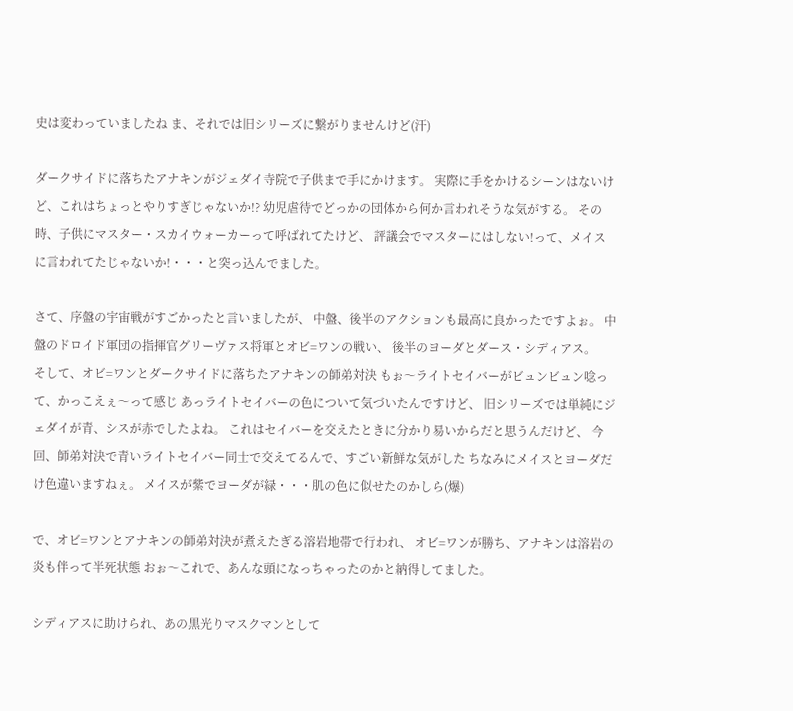史は変わっていましたね ま、それでは旧シリーズに繋がりませんけど(汗)

ダークサイドに落ちたアナキンがジェダイ寺院で子供まで手にかけます。 実際に手をかけるシーンはないけど、これはちょっとやりすぎじゃないか!? 幼児虐待でどっかの団体から何か言われそうな気がする。 その時、子供にマスター・スカイウォーカーって呼ばれてたけど、 評議会でマスターにはしない!って、メイスに言われてたじゃないか!・・・と突っ込んでました。

さて、序盤の宇宙戦がすごかったと言いましたが、 中盤、後半のアクションも最高に良かったですよぉ。 中盤のドロイド軍団の指揮官グリーヴァス将軍とオビ=ワンの戦い、 後半のヨーダとダース・シディアス。
そして、オビ=ワンとダークサイドに落ちたアナキンの師弟対決 もぉ〜ライトセイバーがビュンビュン唸って、かっこえぇ〜って感じ あっライトセイバーの色について気づいたんですけど、 旧シリーズでは単純にジェダイが青、シスが赤でしたよね。 これはセイバーを交えたときに分かり易いからだと思うんだけど、 今回、師弟対決で青いライトセイバー同士で交えてるんで、すごい新鮮な気がした ちなみにメイスとヨーダだけ色違いますねぇ。 メイスが紫でヨーダが緑・・・肌の色に似せたのかしら(爆)

で、オビ=ワンとアナキンの師弟対決が煮えたぎる溶岩地帯で行われ、 オビ=ワンが勝ち、アナキンは溶岩の炎も伴って半死状態 おぉ〜これで、あんな頭になっちゃったのかと納得してました。

シディアスに助けられ、あの黒光りマスクマンとして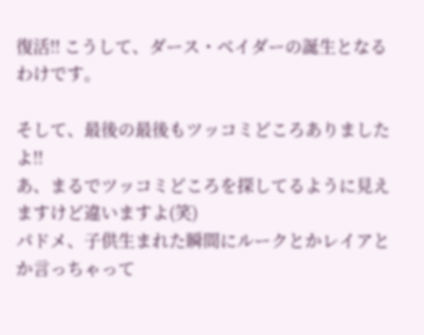復活!! こうして、ダース・ベイダーの誕生となるわけです。

そして、最後の最後もツッコミどころありましたよ!!
あ、まるでツッコミどころを探してるように見えますけど違いますよ(笑)
パドメ、子供生まれた瞬間にルークとかレイアとか言っちゃって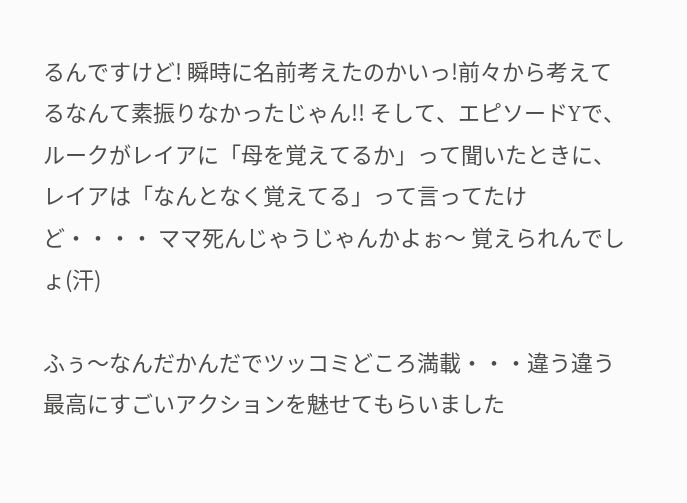るんですけど! 瞬時に名前考えたのかいっ!前々から考えてるなんて素振りなかったじゃん!! そして、エピソードYで、ルークがレイアに「母を覚えてるか」って聞いたときに、 レイアは「なんとなく覚えてる」って言ってたけど・・・・ ママ死んじゃうじゃんかよぉ〜 覚えられんでしょ(汗)

ふぅ〜なんだかんだでツッコミどころ満載・・・違う違う
最高にすごいアクションを魅せてもらいました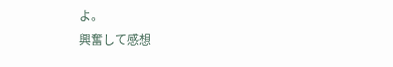よ。
興奮して感想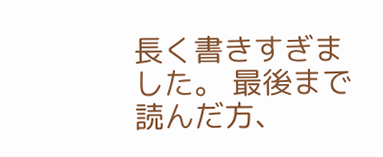長く書きすぎました。 最後まで読んだ方、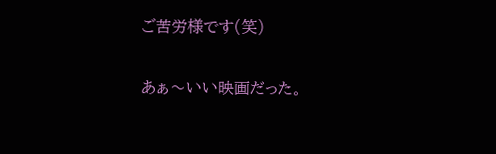ご苦労様です(笑)

あぁ〜いい映画だった。